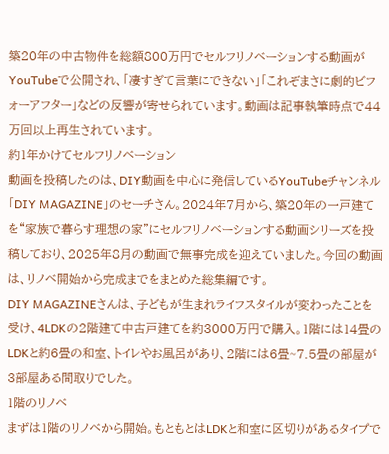築20年の中古物件を総額800万円でセルフリノベーションする動画がYouTubeで公開され、「凄すぎて言葉にできない」「これぞまさに劇的ビフォーアフター」などの反響が寄せられています。動画は記事執筆時点で44万回以上再生されています。
約1年かけてセルフリノベーション
動画を投稿したのは、DIY動画を中心に発信しているYouTubeチャンネル「DIY MAGAZINE」のセーチさん。2024年7月から、築20年の一戸建てを“家族で暮らす理想の家”にセルフリノベーションする動画シリーズを投稿しており、2025年8月の動画で無事完成を迎えていました。今回の動画は、リノベ開始から完成までをまとめた総集編です。
DIY MAGAZINEさんは、子どもが生まれライフスタイルが変わったことを受け、4LDKの2階建て中古戸建てを約3000万円で購入。1階には14畳のLDKと約6畳の和室、トイレやお風呂があり、2階には6畳~7.5畳の部屋が3部屋ある間取りでした。
1階のリノベ
まずは1階のリノベから開始。もともとはLDKと和室に区切りがあるタイプで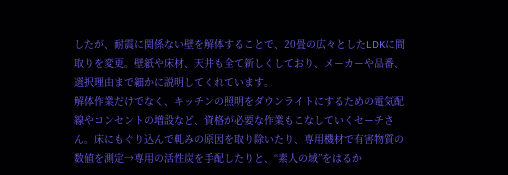したが、耐震に関係ない壁を解体することで、20畳の広々としたLDKに間取りを変更。壁紙や床材、天井も全て新しくしており、メーカーや品番、選択理由まで細かに説明してくれています。
解体作業だけでなく、キッチンの照明をダウンライトにするための電気配線やコンセントの増設など、資格が必要な作業もこなしていくセーチさん。床にもぐり込んで軋みの原因を取り除いたり、専用機材で有害物質の数値を測定→専用の活性炭を手配したりと、“素人の域”をはるか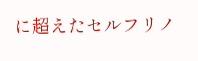に超えたセルフリノ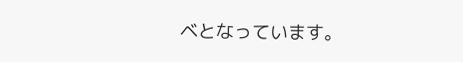ベとなっています。